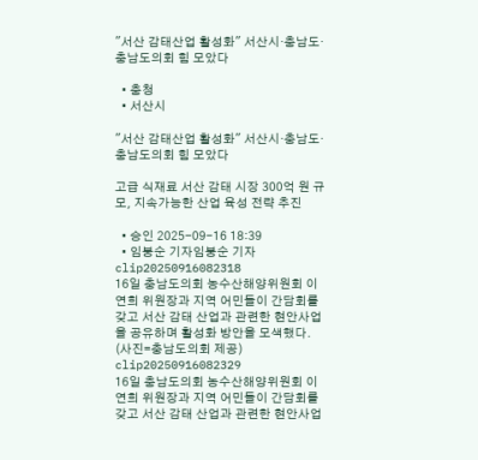"서산 감태산업 활성화" 서산시·충남도·충남도의회 힘 모았다

  • 충청
  • 서산시

"서산 감태산업 활성화" 서산시·충남도·충남도의회 힘 모았다

고급 식재료 서산 감태 시장 300억 원 규모, 지속가능한 산업 육성 전략 추진

  • 승인 2025-09-16 18:39
  • 임붕순 기자임붕순 기자
clip20250916082318
16일 충남도의회 농수산해양위원회 이연희 위원장과 지역 어민들이 간담회를 갖고 서산 감태 산업과 관련한 현안사업을 공유하며 활성화 방안을 모색했다. (사진=충남도의회 제공)
clip20250916082329
16일 충남도의회 농수산해양위원회 이연희 위원장과 지역 어민들이 간담회를 갖고 서산 감태 산업과 관련한 현안사업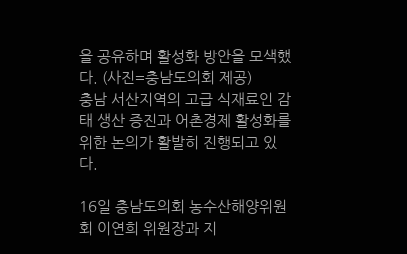을 공유하며 활성화 방안을 모색했다. (사진=충남도의회 제공)
충남 서산지역의 고급 식재료인 감태 생산 증진과 어촌경제 활성화를 위한 논의가 활발히 진행되고 있다.

16일 충남도의회 농수산해양위원회 이연희 위원장과 지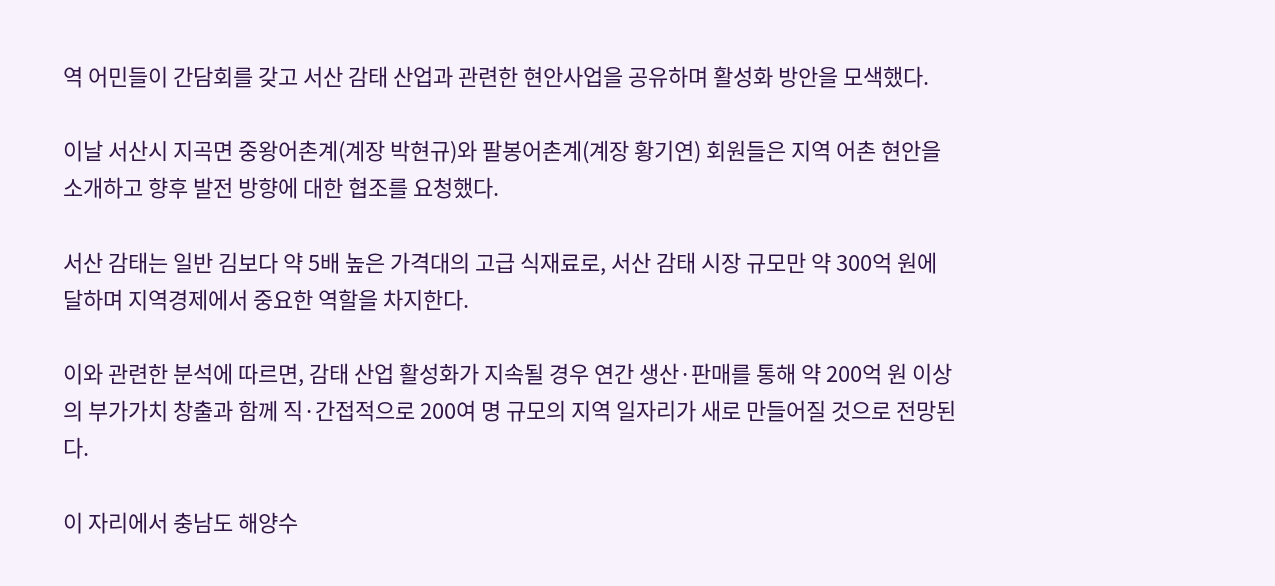역 어민들이 간담회를 갖고 서산 감태 산업과 관련한 현안사업을 공유하며 활성화 방안을 모색했다.

이날 서산시 지곡면 중왕어촌계(계장 박현규)와 팔봉어촌계(계장 황기연) 회원들은 지역 어촌 현안을 소개하고 향후 발전 방향에 대한 협조를 요청했다.

서산 감태는 일반 김보다 약 5배 높은 가격대의 고급 식재료로, 서산 감태 시장 규모만 약 300억 원에 달하며 지역경제에서 중요한 역할을 차지한다.

이와 관련한 분석에 따르면, 감태 산업 활성화가 지속될 경우 연간 생산·판매를 통해 약 200억 원 이상의 부가가치 창출과 함께 직·간접적으로 200여 명 규모의 지역 일자리가 새로 만들어질 것으로 전망된다.

이 자리에서 충남도 해양수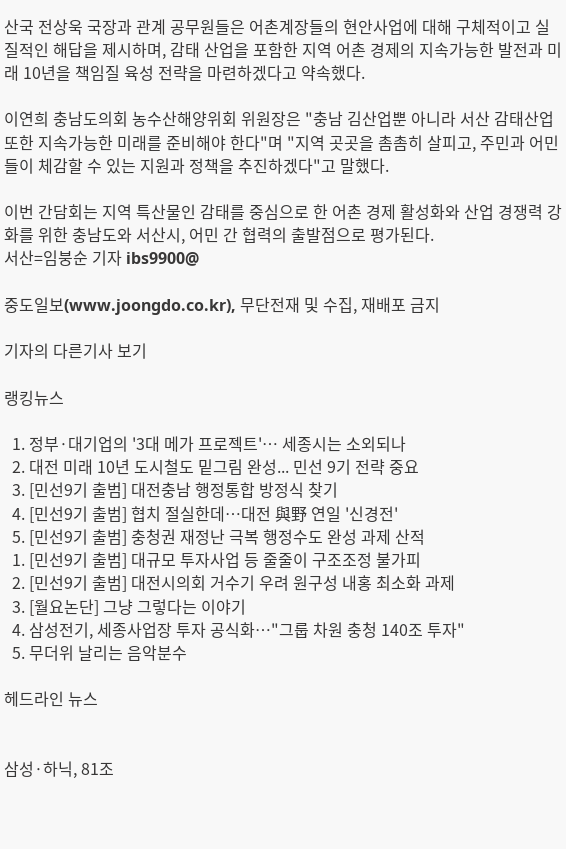산국 전상욱 국장과 관계 공무원들은 어촌계장들의 현안사업에 대해 구체적이고 실질적인 해답을 제시하며, 감태 산업을 포함한 지역 어촌 경제의 지속가능한 발전과 미래 10년을 책임질 육성 전략을 마련하겠다고 약속했다.

이연희 충남도의회 농수산해양위회 위원장은 "충남 김산업뿐 아니라 서산 감태산업 또한 지속가능한 미래를 준비해야 한다"며 "지역 곳곳을 촘촘히 살피고, 주민과 어민들이 체감할 수 있는 지원과 정책을 추진하겠다"고 말했다.

이번 간담회는 지역 특산물인 감태를 중심으로 한 어촌 경제 활성화와 산업 경쟁력 강화를 위한 충남도와 서산시, 어민 간 협력의 출발점으로 평가된다.
서산=임붕순 기자 ibs9900@

중도일보(www.joongdo.co.kr), 무단전재 및 수집, 재배포 금지

기자의 다른기사 보기

랭킹뉴스

  1. 정부·대기업의 '3대 메가 프로젝트'… 세종시는 소외되나
  2. 대전 미래 10년 도시철도 밑그림 완성... 민선 9기 전략 중요
  3. [민선9기 출범] 대전충남 행정통합 방정식 찾기
  4. [민선9기 출범] 협치 절실한데…대전 與野 연일 '신경전'
  5. [민선9기 출범] 충청권 재정난 극복 행정수도 완성 과제 산적
  1. [민선9기 출범] 대규모 투자사업 등 줄줄이 구조조정 불가피
  2. [민선9기 출범] 대전시의회 거수기 우려 원구성 내홍 최소화 과제
  3. [월요논단] 그냥 그렇다는 이야기
  4. 삼성전기, 세종사업장 투자 공식화…"그룹 차원 충청 140조 투자"
  5. 무더위 날리는 음악분수

헤드라인 뉴스


삼성·하닉, 81조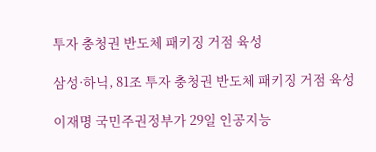투자 충청권 반도체 패키징 거점 육성

삼성·하닉, 81조 투자 충청권 반도체 패키징 거점 육성

이재명 국민주권정부가 29일 인공지능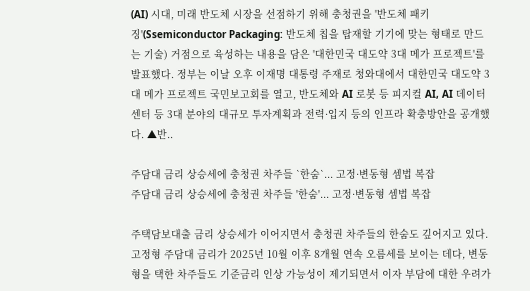(AI) 시대, 미래 반도체 시장을 선점하기 위해 충청권을 '반도체 패키징'(Ssemiconductor Packaging: 반도체 칩을 탑재할 기기에 맞는 형태로 만드는 기술) 거점으로 육성하는 내용을 담은 '대한민국 대도약 3대 메가 프로젝트'를 발표했다. 정부는 이날 오후 이재명 대통령 주재로 청와대에서 대한민국 대도약 3대 메가 프로젝트 국민보고회를 열고, 반도체와 AI 로봇 등 피지컬 AI, AI 데이터센터 등 3대 분야의 대규모 투자계획과 전력·입지 등의 인프라 확충방안을 공개했다. ▲반..

주담대 금리 상승세에 충청권 차주들 `한숨`... 고정·변동형 셈법 복잡
주담대 금리 상승세에 충청권 차주들 '한숨'... 고정·변동형 셈법 복잡

주택담보대출 금리 상승세가 이어지면서 충청권 차주들의 한숨도 깊어지고 있다. 고정형 주담대 금리가 2025년 10월 이후 8개월 연속 오름세를 보이는 데다, 변동형을 택한 차주들도 기준금리 인상 가능성이 제기되면서 이자 부담에 대한 우려가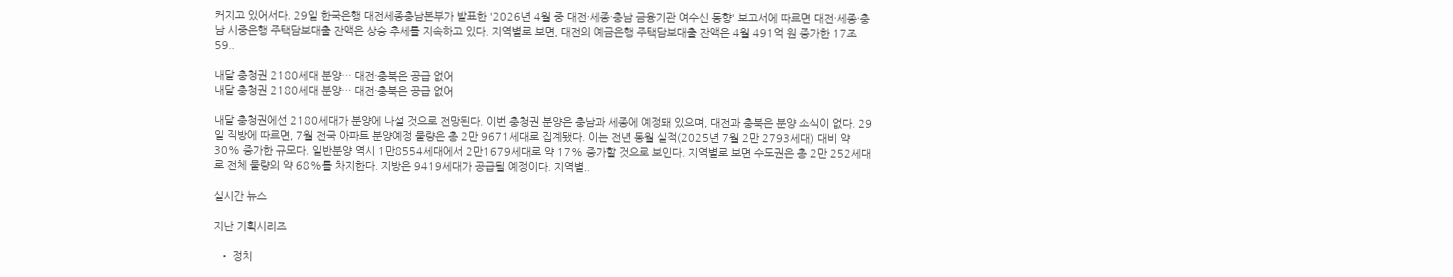커지고 있어서다. 29일 한국은행 대전세종충남본부가 발표한 '2026년 4월 중 대전·세종·충남 금융기관 여수신 동향' 보고서에 따르면 대전·세종·충남 시중은행 주택담보대출 잔액은 상승 추세를 지속하고 있다. 지역별로 보면, 대전의 예금은행 주택담보대출 잔액은 4월 491억 원 증가한 17조 59..

내달 충청권 2180세대 분양… 대전·충북은 공급 없어
내달 충청권 2180세대 분양… 대전·충북은 공급 없어

내달 충청권에선 2180세대가 분양에 나설 것으로 전망된다. 이번 충청권 분양은 충남과 세종에 예정돼 있으며, 대전과 충북은 분양 소식이 없다. 29일 직방에 따르면, 7월 전국 아파트 분양예정 물량은 총 2만 9671세대로 집계됐다. 이는 전년 동월 실적(2025년 7월 2만 2793세대) 대비 약 30% 증가한 규모다. 일반분양 역시 1만8554세대에서 2만1679세대로 약 17% 증가할 것으로 보인다. 지역별로 보면 수도권은 총 2만 252세대로 전체 물량의 약 68%를 차지한다. 지방은 9419세대가 공급될 예정이다. 지역별..

실시간 뉴스

지난 기획시리즈

  • 정치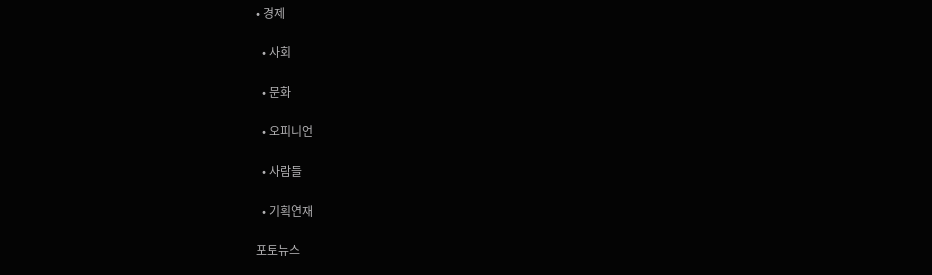• 경제

  • 사회

  • 문화

  • 오피니언

  • 사람들

  • 기획연재

포토뉴스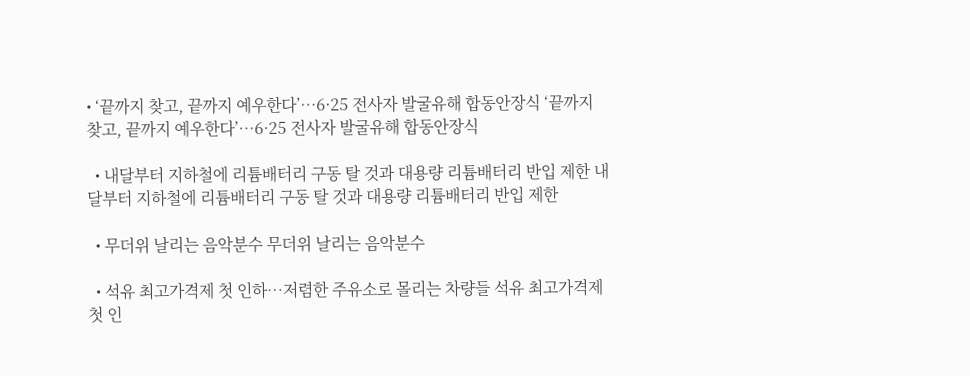• ‘끝까지 찾고, 끝까지 예우한다’…6·25 전사자 발굴유해 합동안장식 ‘끝까지 찾고, 끝까지 예우한다’…6·25 전사자 발굴유해 합동안장식

  • 내달부터 지하철에 리튬배터리 구동 탈 것과 대용량 리튬배터리 반입 제한 내달부터 지하철에 리튬배터리 구동 탈 것과 대용량 리튬배터리 반입 제한

  • 무더위 날리는 음악분수 무더위 날리는 음악분수

  • 석유 최고가격제 첫 인하…저렴한 주유소로 몰리는 차량들 석유 최고가격제 첫 인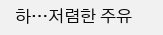하…저렴한 주유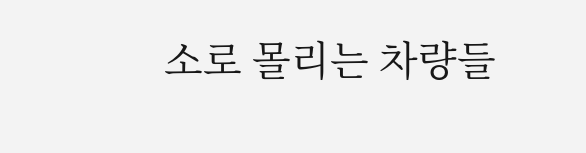소로 몰리는 차량들